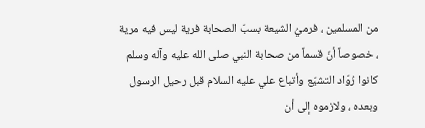من المسلمين ، فرميُ الشيعة بسبّ الصحابة فرية ليس فيه مرية ، خصوصاً أنّ قسماً من صحابة النبي صلى الله عليه وآله وسلم كانوا رُوّاد التشيّع وأتباع علي عليه السلام قبل رحيل الرسول وبعده ، ولازموه إلى أن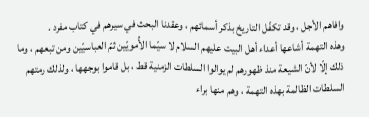وافاهم الأجل ، وقد تكفّل التاريخ بذكر أسمائهم ، وعقدنا البحث في سيرهم في كتاب مفرد .
وهذه التهمة أشاعها أعداء أهل البيت عليهم السلام لا سيّما الأُمويّين ثمّ العباسيّين ومن تبعهم ، وما ذلك إلّا لأنّ الشيعة منذ ظهورهم لم يوالوا السلطات الزمنية قط ، بل قاموا بوجهها ، ولذلك رمتهم السلطات الظالمة بهذه التهمة ، وهم منها براء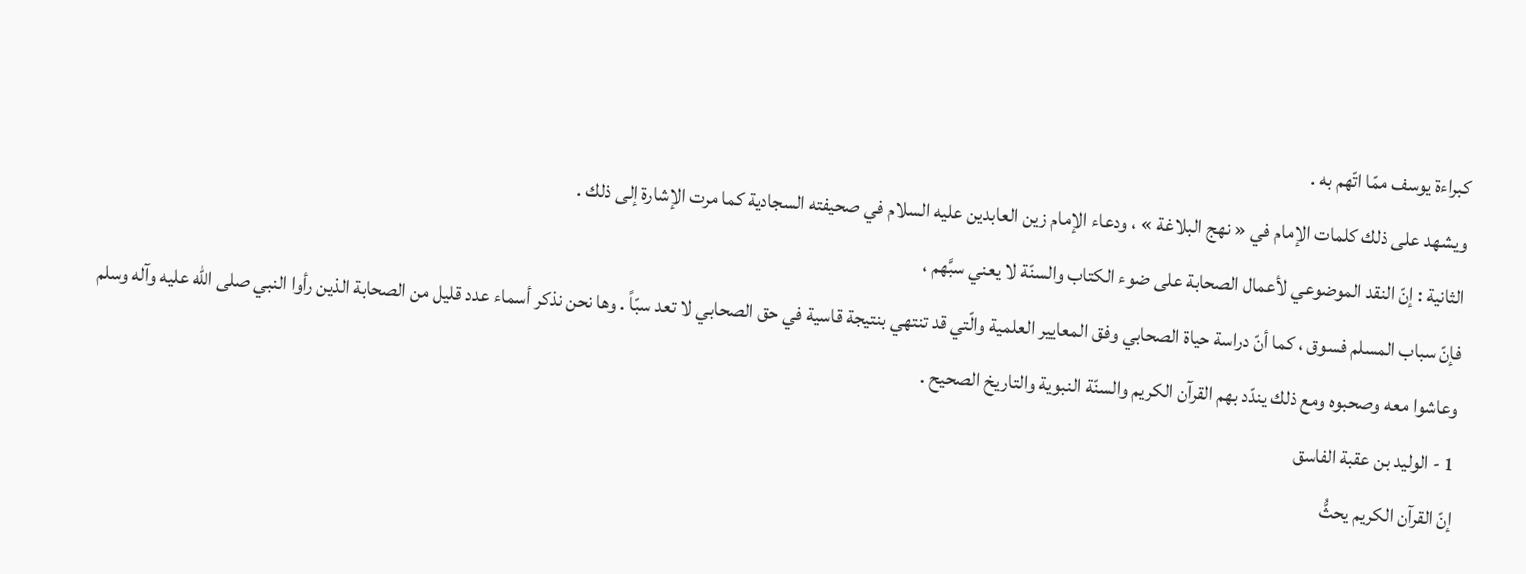كبراءة يوسف ممّا اتّهم به .
ويشهد على ذلك كلمات الإمام في « نهج البلاغة » ، ودعاء الإمام زين العابدين عليه السلام في صحيفته السجادية كما مرت الإشارة إلى ذلك .
الثانية : إنّ النقد الموضوعي لأعمال الصحابة على ضوء الكتاب والسنّة لا يعني سبَّهم ،
فإنّ سباب المسلم فسوق ، كما أنّ دراسة حياة الصحابي وفق المعايير العلمية والّتي قد تنتهي بنتيجة قاسية في حق الصحابي لا تعد سبّاً . وها نحن نذكر أسماء عدد قليل من الصحابة الذين رأوا النبي صلى الله عليه وآله وسلم وعاشوا معه وصحبوه ومع ذلك يندّد بهم القرآن الكريم والسنّة النبوية والتاريخ الصحيح .
1 - الوليد بن عقبة الفاسق
إنّ القرآن الكريم يحثُّ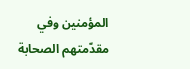المؤمنين وفي مقدّمتهم الصحابة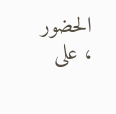الحضور ، على